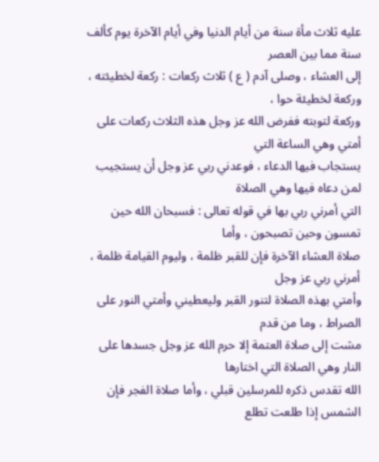عليه ثلاث مأة سنة من أيام الدنيا وفي أيام الآخرة يوم كألف سنة مما بين العصر
إلى العشاء ، وصلى آدم ( ع ) ثلاث ركعات : ركعة لخطيئته ، وركعة لخطيئة حوا ،
وركعة لتوبته ففرض الله عز وجل هذه الثلاث ركعات على أمتي وهي الساعة التي
يستجاب فيها الدعاء ، فوعدني ربي عز وجل أن يستجيب لمن دعاه فيها وهي الصلاة
التي أمرني ربي بها في قوله تعالى : فسبحان الله حين تمسون وحين تصبحون ، وأما
صلاة العشاء الآخرة فإن للقبر ظلمة ، وليوم القيامة ظلمة ، أمرني ربي عز وجل
وأمتي بهذه الصلاة لتنور القبر وليعطيني وأمتي النور على الصراط ، وما من قدم
مشت إلى صلاة العتمة إلا حرم الله عز وجل جسدها على النار وهي الصلاة التي اختارها
الله تقدس ذكره للمرسلين قبلي ، وأما صلاة الفجر فإن الشمس إذا طلعت تطلع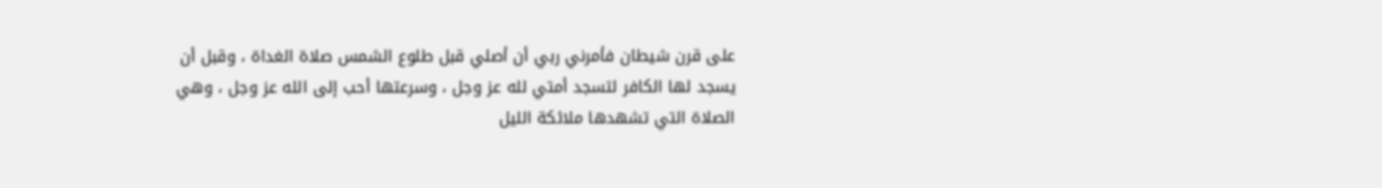على قرن شيطان فأمرني ربي أن أصلي قبل طلوع الشمس صلاة الغداة ، وقبل أن
يسجد لها الكافر لتسجد أمتي لله عز وجل ، وسرعتها أحب إلى الله عز وجل ، وهي
الصلاة التي تشهدها ملائكة الليل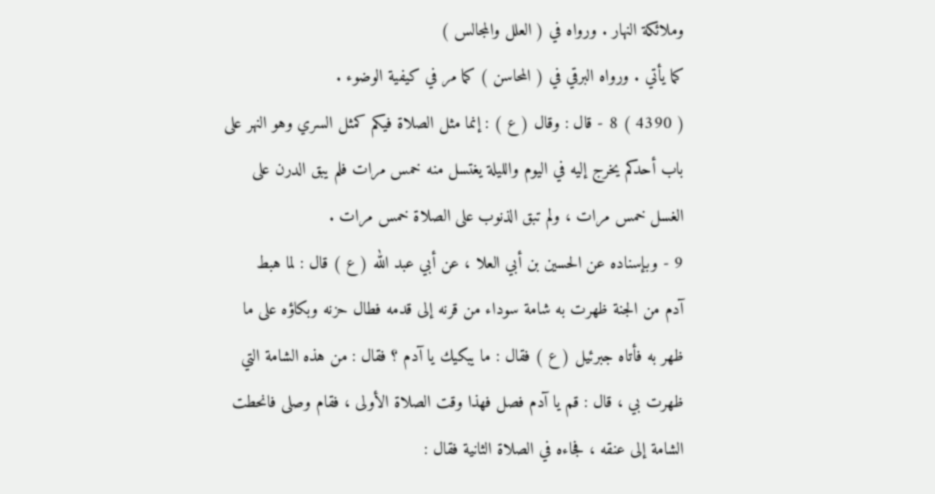وملائكة النهار . ورواه في ( العلل والمجالس )
كما يأتي . ورواه البرقي في ( المحاسن ) كما مر في كيفية الوضوء .
( 4390 ) 8 - قال : وقال ( ع ) : إنما مثل الصلاة فيكم كمثل السري وهو النهر على
باب أحدكم يخرج إليه في اليوم والليلة يغتسل منه خمس مرات فلم يبق الدرن على
الغسل خمس مرات ، ولم تبق الذنوب على الصلاة خمس مرات .
9 - وبإسناده عن الحسين بن أبي العلا ، عن أبي عبد الله ( ع ) قال : لما هبط
آدم من الجنة ظهرت به شامة سوداء من قرنه إلى قدمه فطال حزنه وبكاؤه على ما
ظهر به فأتاه جبرئيل ( ع ) فقال : ما يبكيك يا آدم ؟ فقال : من هذه الشامة التي
ظهرت بي ، قال : قم يا آدم فصل فهذا وقت الصلاة الأولى ، فقام وصلى فانحطت
الشامة إلى عنقه ، فجاءه في الصلاة الثانية فقال :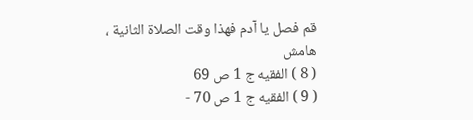قم فصل يا آدم فهذا وقت الصلاة الثانية ،
هامش
( 8 ) الفقيه ج 1 ص 69
( 9 ) الفقيه ج 1 ص 70 -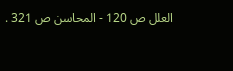العلل ص 120 - المحاسن ص 321 .